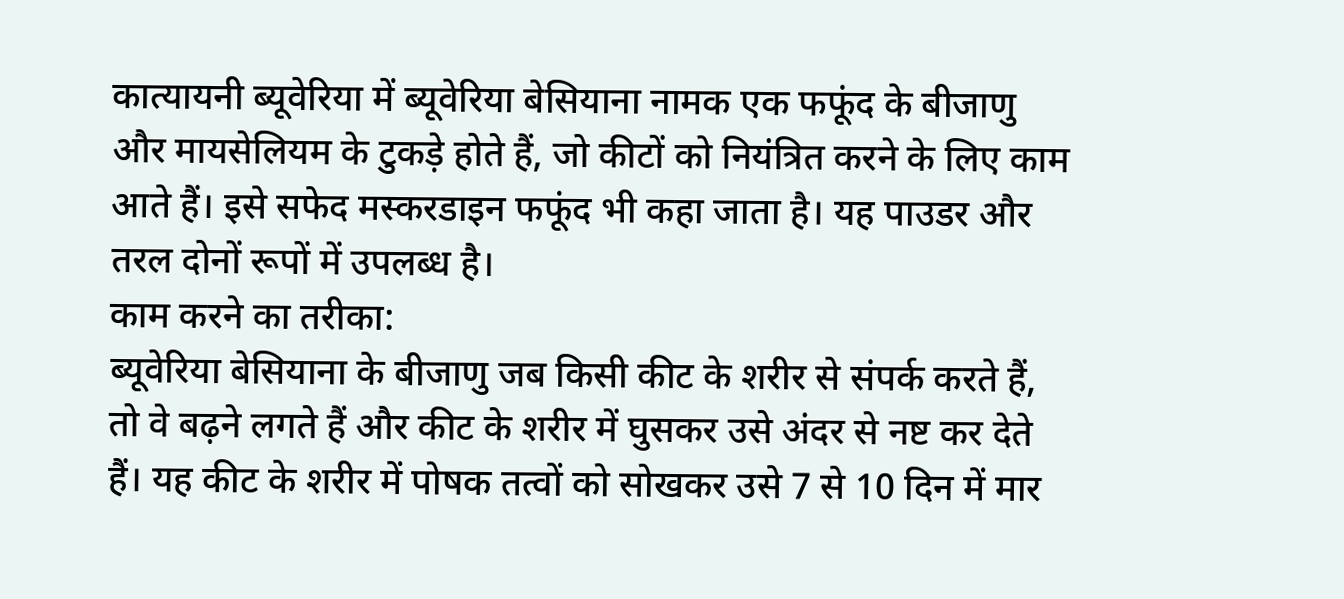कात्यायनी ब्यूवेरिया में ब्यूवेरिया बेसियाना नामक एक फफूंद के बीजाणु और मायसेलियम के टुकड़े होते हैं, जो कीटों को नियंत्रित करने के लिए काम आते हैं। इसे सफेद मस्करडाइन फफूंद भी कहा जाता है। यह पाउडर और तरल दोनों रूपों में उपलब्ध है।
काम करने का तरीका:
ब्यूवेरिया बेसियाना के बीजाणु जब किसी कीट के शरीर से संपर्क करते हैं, तो वे बढ़ने लगते हैं और कीट के शरीर में घुसकर उसे अंदर से नष्ट कर देते हैं। यह कीट के शरीर में पोषक तत्वों को सोखकर उसे 7 से 10 दिन में मार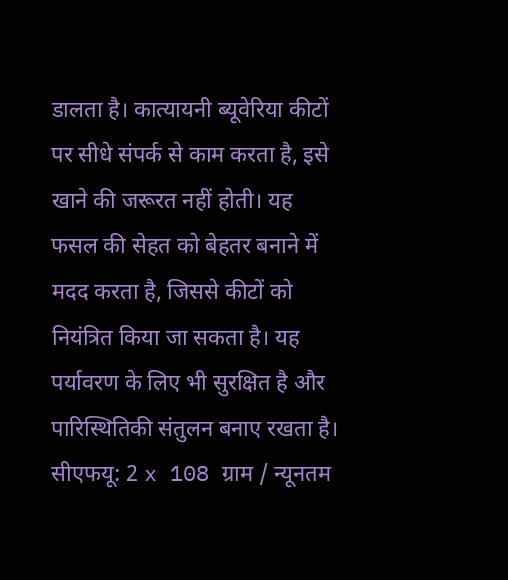डालता है। कात्यायनी ब्यूवेरिया कीटों पर सीधे संपर्क से काम करता है, इसे खाने की जरूरत नहीं होती। यह फसल की सेहत को बेहतर बनाने में मदद करता है, जिससे कीटों को नियंत्रित किया जा सकता है। यह पर्यावरण के लिए भी सुरक्षित है और पारिस्थितिकी संतुलन बनाए रखता है।
सीएफयू: 2 x 108 ग्राम / न्यूनतम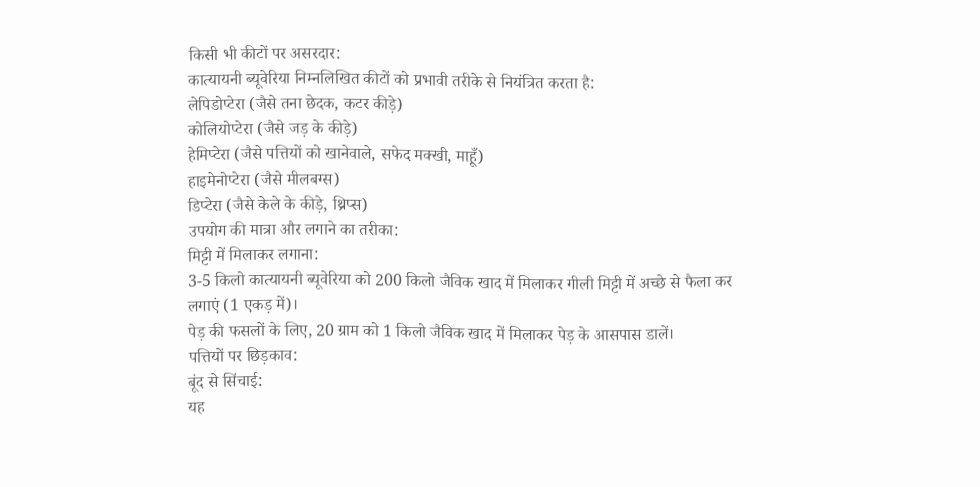किसी भी कीटों पर असरदार:
कात्यायनी ब्यूवेरिया निम्नलिखित कीटों को प्रभावी तरीके से नियंत्रित करता है:
लेपिडोप्टेरा (जैसे तना छेदक, कटर कीड़े)
कोलियोप्टेरा (जैसे जड़ के कीड़े)
हेमिप्टेरा (जैसे पत्तियों को खानेवाले, सफेद मक्खी, माहूँ)
हाइमेनोप्टेरा (जैसे मीलबग्स)
डिप्टेरा (जैसे केले के कीड़े, थ्रिप्स)
उपयोग की मात्रा और लगाने का तरीका:
मिट्टी में मिलाकर लगाना:
3-5 किलो कात्यायनी ब्यूवेरिया को 200 किलो जैविक खाद में मिलाकर गीली मिट्टी में अच्छे से फैला कर लगाएं (1 एकड़ में)।
पेड़ की फसलों के लिए, 20 ग्राम को 1 किलो जैविक खाद में मिलाकर पेड़ के आसपास डालें।
पत्तियों पर छिड़काव:
बूंद से सिंचाई:
यह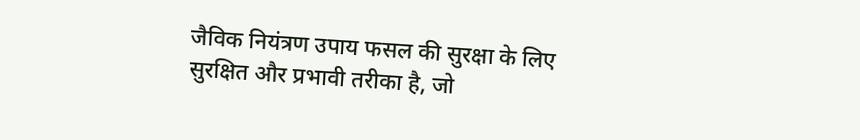जैविक नियंत्रण उपाय फसल की सुरक्षा के लिए सुरक्षित और प्रभावी तरीका है, जो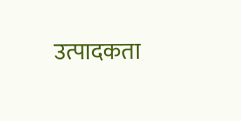उत्पादकता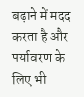बढ़ाने में मदद करता है और पर्यावरण के लिए भी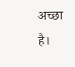अच्छा है।